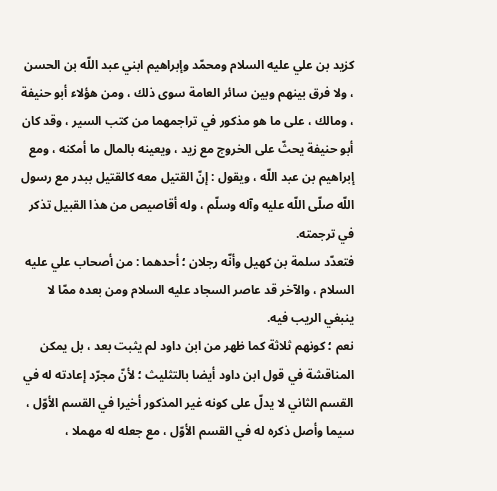كزيد بن علي عليه السلام ومحمّد وإبراهيم ابني عبد اللّه بن الحسن ، ولا فرق بينهم وبين سائر العامة سوى ذلك ، ومن هؤلاء أبو حنيفة ، ومالك ، على ما هو مذكور في تراجمهما من كتب السير ، وقد كان أبو حنيفة يحثّ على الخروج مع زيد ، ويعينه بالمال ما أمكنه ، ومع إبراهيم بن عبد اللّه ، ويقول : إنّ القتيل معه كالقتيل ببدر مع رسول اللّه صلّى اللّه عليه وآله وسلّم ، وله أقاصيص من هذا القبيل تذكر في ترجمته.
فتعدّد سلمة بن كهيل وأنّه رجلان ؛ أحدهما : من أصحاب علي عليه السلام ، والآخر قد عاصر السجاد عليه السلام ومن بعده ممّا لا ينبغي الريب فيه.
نعم ؛ كونهم ثلاثة كما ظهر من ابن داود لم يثبت بعد ، بل يمكن المناقشة في قول ابن داود أيضا بالتثليث ؛ لأنّ مجرّد إعادته له في القسم الثاني لا يدلّ على كونه غير المذكور أخيرا في القسم الأوّل ، سيما وأصل ذكره له في القسم الأوّل ، مع جعله له مهملا ،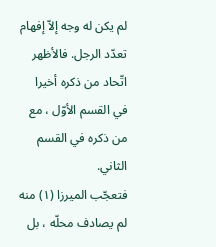لم يكن له وجه إلاّ إفهام تعدّد الرجل. فالأظهر اتّحاد من ذكره أخيرا في القسم الأوّل ، مع من ذكره في القسم الثاني.
فتعجّب الميرزا (١) منه لم يصادف محلّه ، بل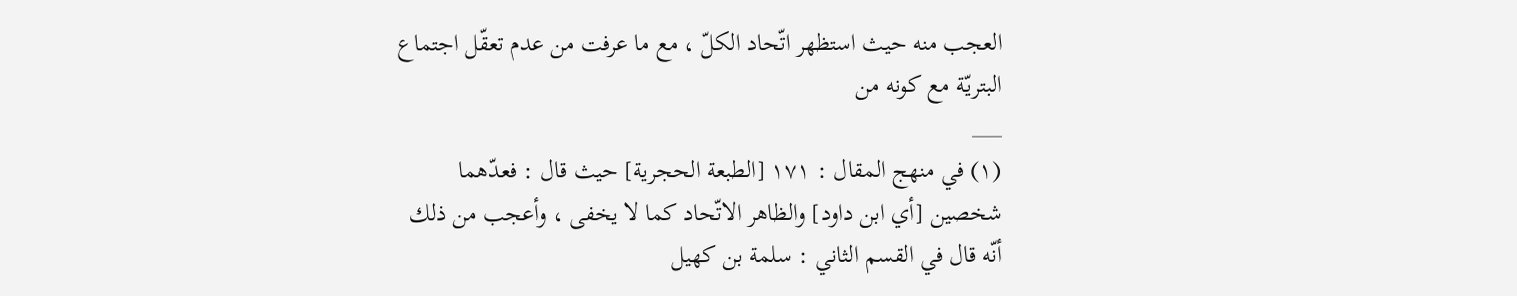العجب منه حيث استظهر اتّحاد الكلّ ، مع ما عرفت من عدم تعقّل اجتماع البتريّة مع كونه من
___
(١) في منهج المقال : ١٧١ [الطبعة الحجرية] حيث قال : فعدّهما شخصين [أي ابن داود] والظاهر الاتّحاد كما لا يخفى ، وأعجب من ذلك أنّه قال في القسم الثاني : سلمة بن كهيل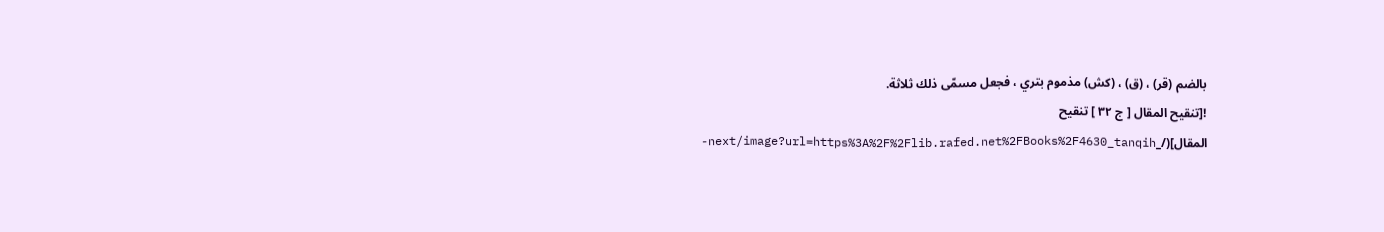بالضم (قر) ، (ق) ، (كش) مذموم بتري ، فجعل مسمّى ذلك ثلاثة.
![تنقيح المقال [ ج ٣٢ ] تنقيح المقال](/_next/image?url=https%3A%2F%2Flib.rafed.net%2FBooks%2F4630_tanqih-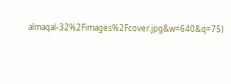almaqal-32%2Fimages%2Fcover.jpg&w=640&q=75)